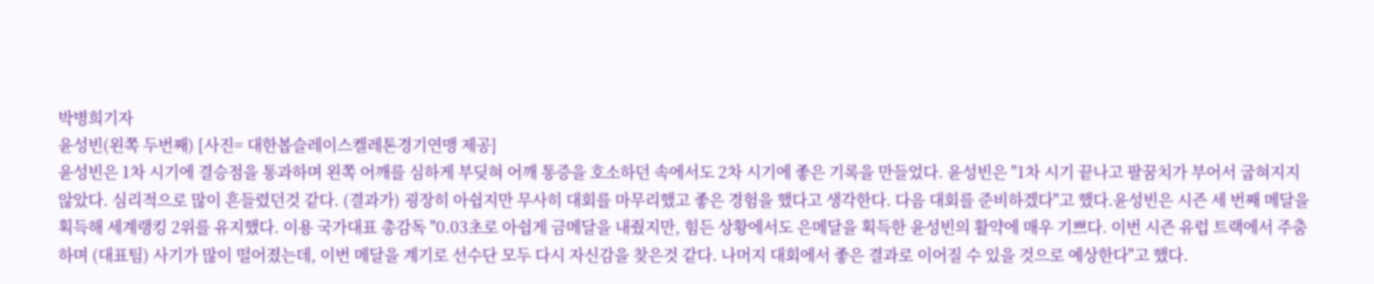박병희기자
윤성빈(왼쪽 두번째) [사진= 대한봅슬레이스켈레톤경기연맹 제공]
윤성빈은 1차 시기에 결승점을 통과하며 왼쪽 어깨를 심하게 부딪혀 어깨 통증을 호소하던 속에서도 2차 시기에 좋은 기록을 만들었다. 윤성빈은 "1차 시기 끝나고 팔꿈치가 부어서 굽혀지지 않았다. 심리적으로 많이 흔들렸던것 같다. (결과가) 굉장히 아쉽지만 무사히 대회를 마무리했고 좋은 경험을 했다고 생각한다. 다음 대회를 준비하겠다"고 했다.윤성빈은 시즌 세 번째 메달을 획득해 세계랭킹 2위를 유지했다. 이용 국가대표 총감독 "0.03초로 아쉽게 금메달을 내줬지만, 힘든 상황에서도 은메달을 획득한 윤성빈의 활약에 매우 기쁘다. 이번 시즌 유럽 트랙에서 주춤하며 (대표팀) 사기가 많이 떨어졌는데, 이번 메달을 계기로 선수단 모두 다시 자신감을 찾은것 같다. 나머지 대회에서 좋은 결과로 이어질 수 있을 것으로 예상한다"고 했다.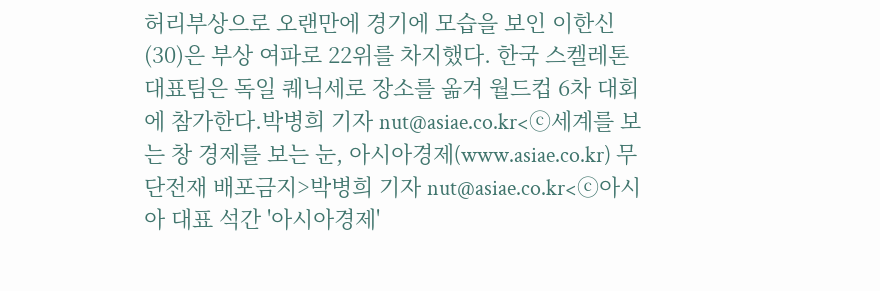허리부상으로 오랜만에 경기에 모습을 보인 이한신(30)은 부상 여파로 22위를 차지했다. 한국 스켈레톤 대표팀은 독일 퀘닉세로 장소를 옮겨 월드컵 6차 대회에 참가한다.박병희 기자 nut@asiae.co.kr<ⓒ세계를 보는 창 경제를 보는 눈, 아시아경제(www.asiae.co.kr) 무단전재 배포금지>박병희 기자 nut@asiae.co.kr<ⓒ아시아 대표 석간 '아시아경제'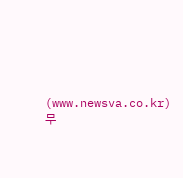(www.newsva.co.kr) 무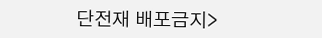단전재 배포금지>